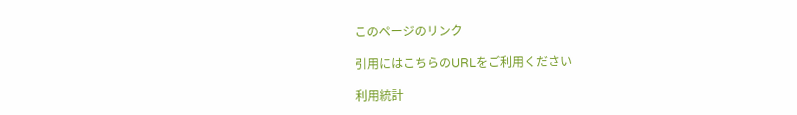このページのリンク

引用にはこちらのURLをご利用ください

利用統計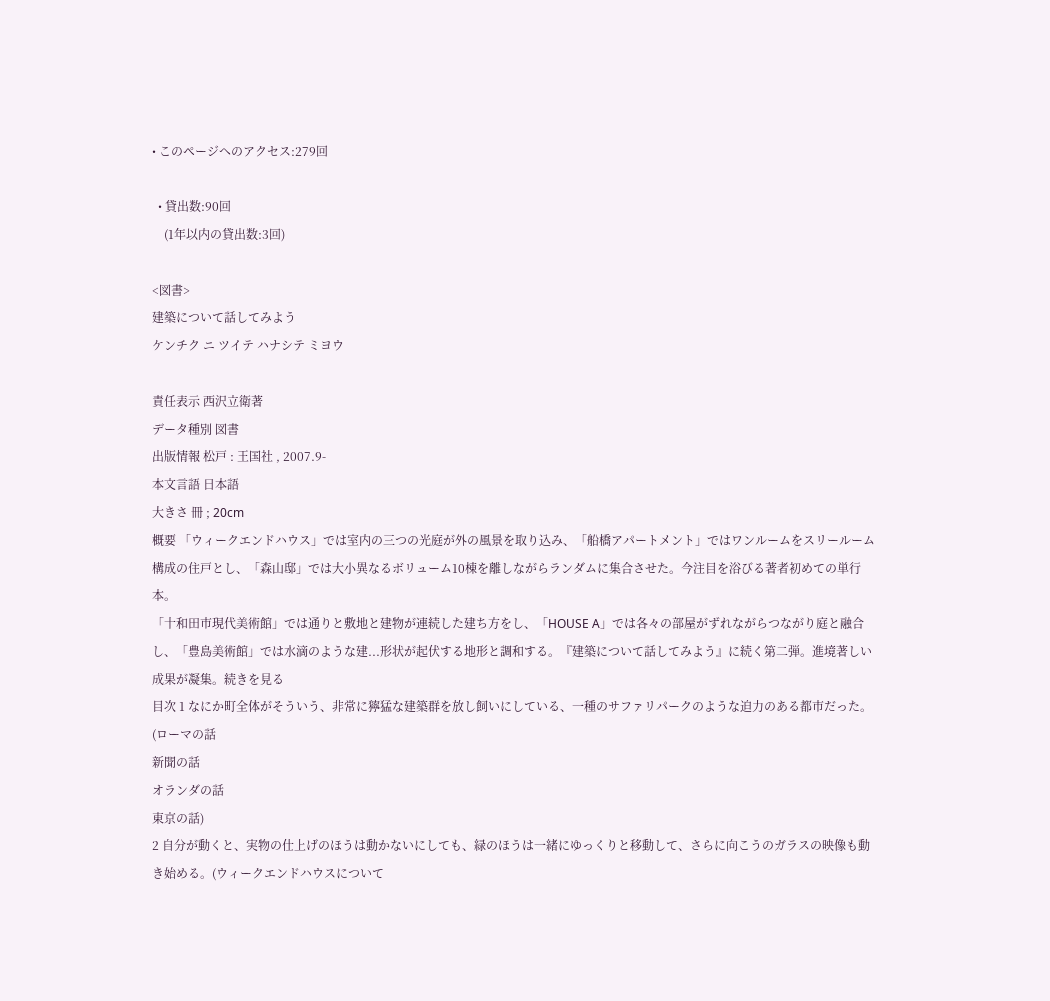• このページへのアクセス:279回

  • 貸出数:90回
    (1年以内の貸出数:3回)

<図書>
建築について話してみよう
ケンチク ニ ツイテ ハナシテ ミヨウ

責任表示 西沢立衛著
データ種別 図書
出版情報 松戸 : 王国社 , 2007.9-
本文言語 日本語
大きさ 冊 ; 20cm
概要 「ウィークエンドハウス」では室内の三つの光庭が外の風景を取り込み、「船橋アパートメント」ではワンルームをスリールーム構成の住戸とし、「森山邸」では大小異なるボリューム10棟を離しながらランダムに集合させた。今注目を浴びる著者初めての単行本。
「十和田市現代美術館」では通りと敷地と建物が連続した建ち方をし、「HOUSE A」では各々の部屋がずれながらつながり庭と融合し、「豊島美術館」では水滴のような建...形状が起伏する地形と調和する。『建築について話してみよう』に続く第二弾。進境著しい成果が凝集。続きを見る
目次 1 なにか町全体がそういう、非常に獰猛な建築群を放し飼いにしている、一種のサファリパークのような迫力のある都市だった。(ローマの話
新聞の話
オランダの話
東京の話)
2 自分が動くと、実物の仕上げのほうは動かないにしても、緑のほうは一緒にゆっくりと移動して、さらに向こうのガラスの映像も動き始める。(ウィークエンドハウスについて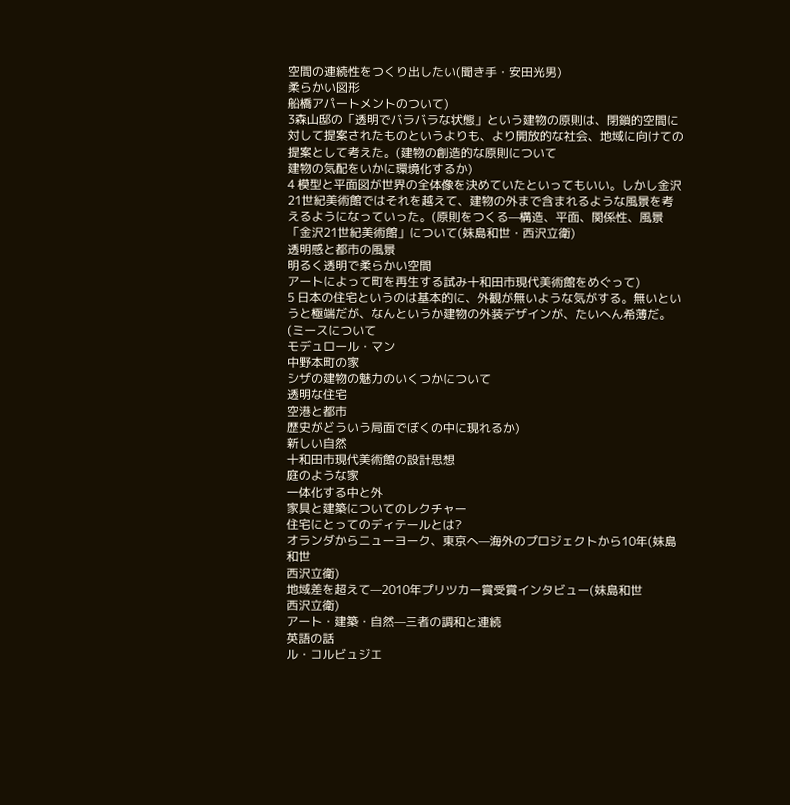空間の連続性をつくり出したい(聞き手・安田光男)
柔らかい図形
船橋アパートメントのついて)
3森山邸の「透明でバラバラな状態」という建物の原則は、閉鎖的空間に対して提案されたものというよりも、より開放的な社会、地域に向けての提案として考えた。(建物の創造的な原則について
建物の気配をいかに環境化するか)
4 模型と平面図が世界の全体像を決めていたといってもいい。しかし金沢21世紀美術館ではそれを越えて、建物の外まで含まれるような風景を考えるようになっていった。(原則をつくる—構造、平面、関係性、風景
「金沢21世紀美術館」について(妹島和世・西沢立衛)
透明感と都市の風景
明るく透明で柔らかい空間
アートによって町を再生する試み十和田市現代美術館をめぐって)
5 日本の住宅というのは基本的に、外観が無いような気がする。無いというと極端だが、なんというか建物の外装デザインが、たいへん希薄だ。(ミースについて
モデュロール・マン
中野本町の家
シザの建物の魅力のいくつかについて
透明な住宅
空港と都市
歴史がどういう局面でぼくの中に現れるか)
新しい自然
十和田市現代美術館の設計思想
庭のような家
一体化する中と外
家具と建築についてのレクチャー
住宅にとってのディテールとは?
オランダからニューヨーク、東京へ—海外のプロジェクトから10年(妹島和世
西沢立衛)
地域差を超えて—2010年プリツカー賞受賞インタビュー(妹島和世
西沢立衛)
アート・建築・自然—三者の調和と連続
英語の話
ル・コルビュジエ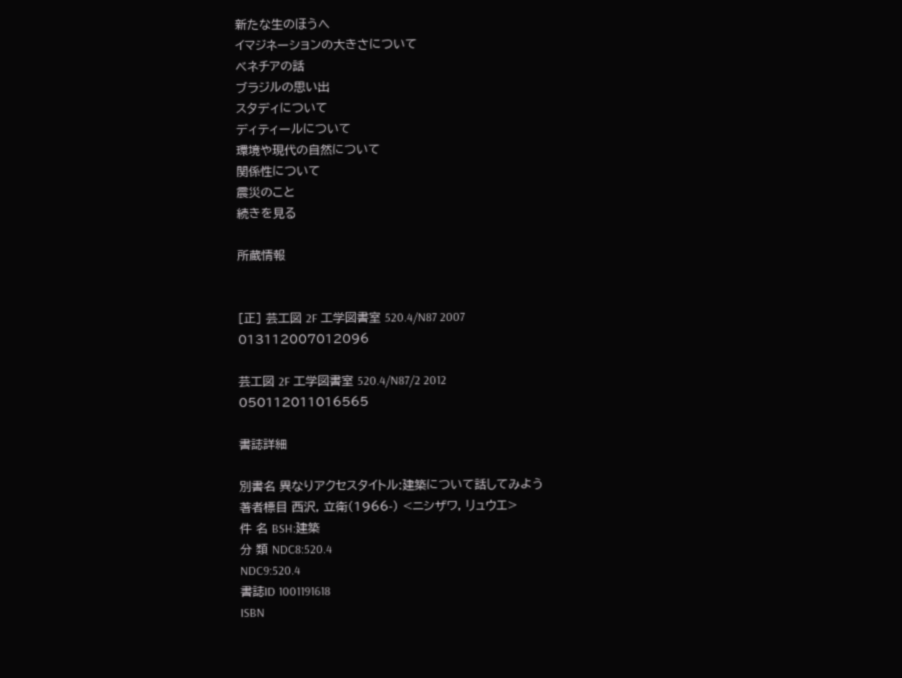新たな生のほうへ
イマジネーションの大きさについて
ベネチアの話
ブラジルの思い出
スタディについて
ディティールについて
環境や現代の自然について
関係性について
震災のこと
続きを見る

所蔵情報


[正] 芸工図 2F 工学図書室 520.4/N87 2007
013112007012096

芸工図 2F 工学図書室 520.4/N87/2 2012
050112011016565

書誌詳細

別書名 異なりアクセスタイトル:建築について話してみよう
著者標目 西沢, 立衛(1966-) <ニシザワ, リュウエ>
件 名 BSH:建築
分 類 NDC8:520.4
NDC9:520.4
書誌ID 1001191618
ISBN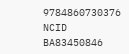9784860730376
NCID BA83450846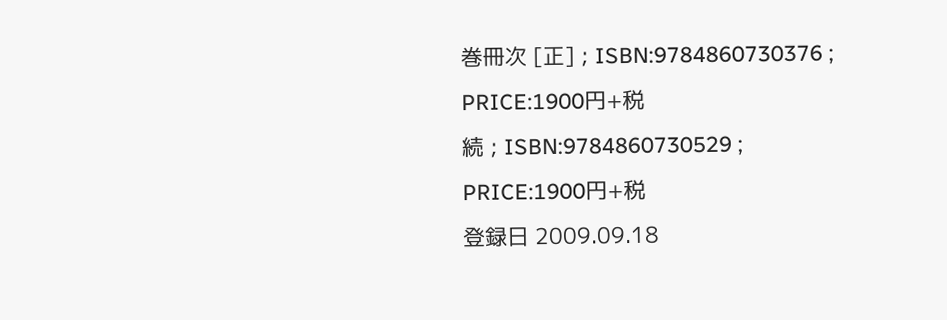巻冊次 [正] ; ISBN:9784860730376 ; PRICE:1900円+税
続 ; ISBN:9784860730529 ; PRICE:1900円+税
登録日 2009.09.18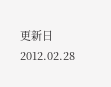更新日 2012.02.28